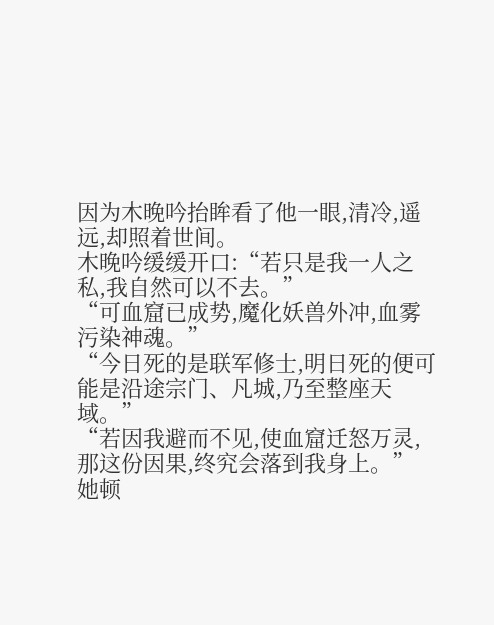因为木晚吟抬眸看了他一眼,清冷,遥远,却照着世间。
木晚吟缓缓开口:“若只是我一人之私,我自然可以不去。”
“可血窟已成势,魔化妖兽外冲,血雾污染神魂。”
“今日死的是联军修士,明日死的便可能是沿途宗门、凡城,乃至整座天域。”
“若因我避而不见,使血窟迁怒万灵,那这份因果,终究会落到我身上。”
她顿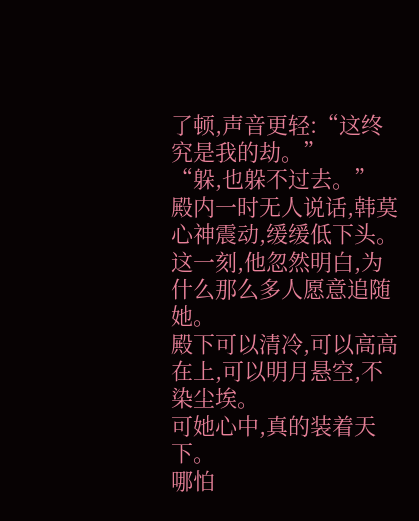了顿,声音更轻:“这终究是我的劫。”
“躲,也躲不过去。”
殿内一时无人说话,韩莫心神震动,缓缓低下头。
这一刻,他忽然明白,为什么那么多人愿意追随她。
殿下可以清冷,可以高高在上,可以明月悬空,不染尘埃。
可她心中,真的装着天下。
哪怕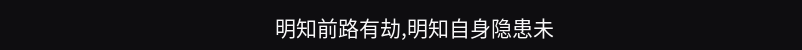明知前路有劫,明知自身隐患未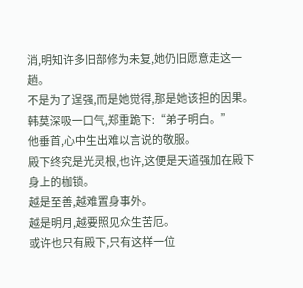消,明知许多旧部修为未复,她仍旧愿意走这一趟。
不是为了逞强,而是她觉得,那是她该担的因果。
韩莫深吸一口气,郑重跪下:“弟子明白。”
他垂首,心中生出难以言说的敬服。
殿下终究是光灵根,也许,这便是天道强加在殿下身上的枷锁。
越是至善,越难置身事外。
越是明月,越要照见众生苦厄。
或许也只有殿下,只有这样一位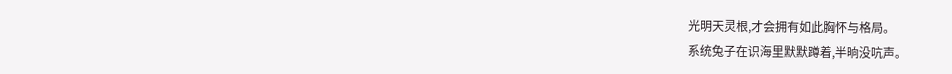光明天灵根,才会拥有如此胸怀与格局。
系统兔子在识海里默默蹲着,半晌没吭声。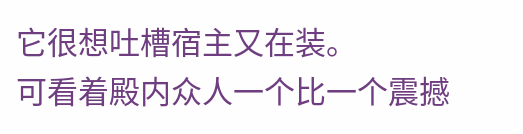它很想吐槽宿主又在装。
可看着殿内众人一个比一个震撼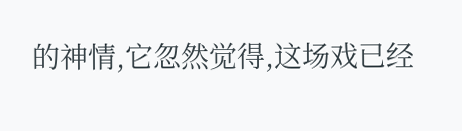的神情,它忽然觉得,这场戏已经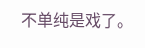不单纯是戏了。